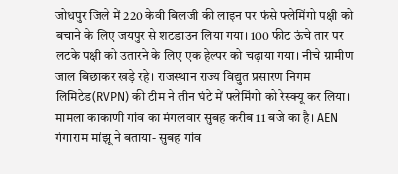जोधपुर जिले में 220 केवी बिलजी की लाइन पर फंसे फ्लेमिंगो पक्षी को बचाने के लिए जयपुर से शटडाउन लिया गया। 100 फीट ऊंचे तार पर लटके पक्षी को उतारने के लिए एक हेल्पर को चढ़ाया गया। नीचे ग्रामीण जाल बिछाकर खड़े रहे। राजस्थान राज्य विद्युत प्रसारण निगम लिमिटेड(RVPN) की टीम ने तीन घंटे में फ्लेमिंगो को रेस्क्यू कर लिया। मामला काकाणी गांव का मंगलवार सुबह करीब 11 बजे का है। AEN गंगाराम मांझू ने बताया- सुबह गांव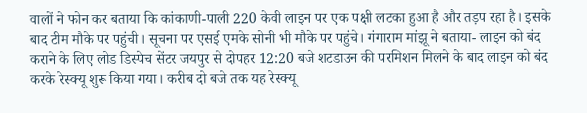वालों ने फोन कर बताया कि कांकाणी-पाली 220 केवी लाइन पर एक पक्षी लटका हुआ है और तड़प रहा है। इसके बाद टीम मौके पर पहुंची। सूचना पर एसई एमके सोनी भी मौके पर पहुंचे। गंगाराम मांझू ने बताया- लाइन को बंद कराने के लिए लोड डिस्पेच सेंटर जयपुर से दोपहर 12:20 बजे शटडाउन की परमिशन मिलने के बाद लाइन को बंद करके रेस्क्यू शुरू किया गया। करीब दो बजे तक यह रेस्क्यू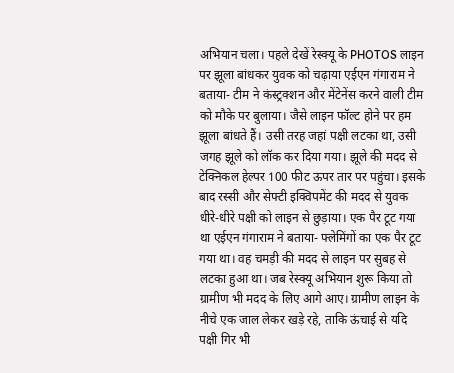अभियान चला। पहले देखें रेस्क्यू के PHOTOS लाइन पर झूला बांधकर युवक को चढ़ाया एईएन गंगाराम ने बताया- टीम ने कंस्ट्रक्शन और मेंटेनेंस करने वाली टीम को मौके पर बुलाया। जैसे लाइन फॉल्ट होने पर हम झूला बांधते हैं। उसी तरह जहां पक्षी लटका था, उसी जगह झूले को लॉक कर दिया गया। झूले की मदद से टेक्निकल हेल्पर 100 फीट ऊपर तार पर पहुंचा। इसके बाद रस्सी और सेफ्टी इक्विपमेंट की मदद से युवक धीरे-धीरे पक्षी को लाइन से छुड़ाया। एक पैर टूट गया था एईएन गंगाराम ने बताया- फ्लेमिंगों का एक पैर टूट गया था। वह चमड़ी की मदद से लाइन पर सुबह से लटका हुआ था। जब रेस्क्यू अभियान शुरू किया तो ग्रामीण भी मदद के लिए आगे आए। ग्रामीण लाइन के नीचे एक जाल लेकर खड़े रहे, ताकि ऊंचाई से यदि पक्षी गिर भी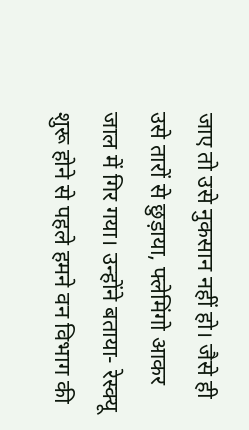जाए तो उसे नुकसान नहीं हो। जैसे ही उसे तारों से छुड़ाया, फ्लेमिंगो आकर जाल में गिर गया। उन्होंने बताया- रेस्क्यू शुरू होने से पहले हमने वन विभाग की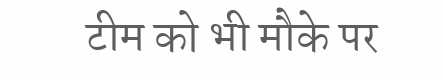टीम को भी मौके पर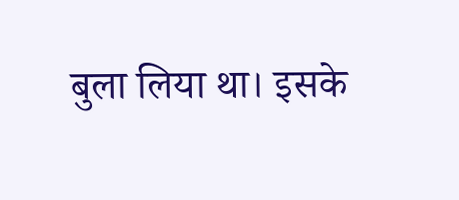बुला लिया था। इसके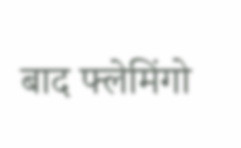बाद फ्लेमिंगो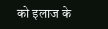को इलाज के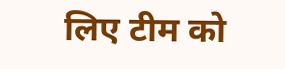लिए टीम को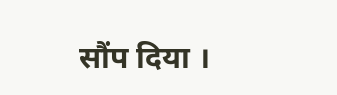सौंप दिया ।